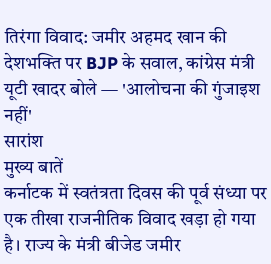तिरंगा विवाद: जमीर अहमद खान की देशभक्ति पर BJP के सवाल, कांग्रेस मंत्री यूटी खादर बोले — 'आलोचना की गुंजाइश नहीं'
सारांश
मुख्य बातें
कर्नाटक में स्वतंत्रता दिवस की पूर्व संध्या पर एक तीखा राजनीतिक विवाद खड़ा हो गया है। राज्य के मंत्री बीजेड जमीर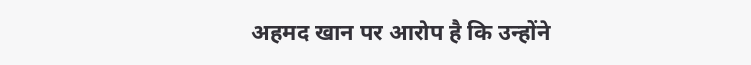अहमद खान पर आरोप है कि उन्होंने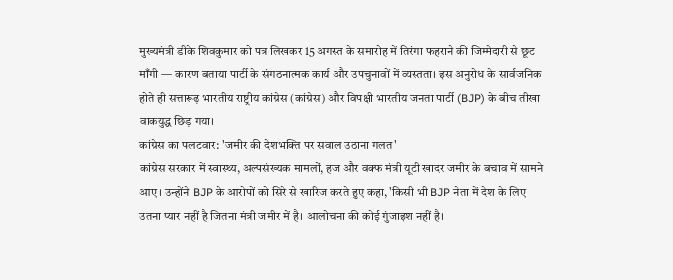मुख्यमंत्री डीके शिवकुमार को पत्र लिखकर 15 अगस्त के समारोह में तिरंगा फहराने की जिम्मेदारी से छूट माँगी — कारण बताया पार्टी के संगठनात्मक कार्य और उपचुनावों में व्यस्तता। इस अनुरोध के सार्वजनिक होते ही सत्तारूढ़ भारतीय राष्ट्रीय कांग्रेस (कांग्रेस) और विपक्षी भारतीय जनता पार्टी (BJP) के बीच तीखा वाकयुद्ध छिड़ गया।
कांग्रेस का पलटवार: 'जमीर की देशभक्ति पर सवाल उठाना गलत'
कांग्रेस सरकार में स्वास्थ्य, अल्पसंख्यक मामलों, हज और वक्फ मंत्री यूटी खादर जमीर के बचाव में सामने आए। उन्होंने BJP के आरोपों को सिरे से खारिज करते हुए कहा, 'किसी भी BJP नेता में देश के लिए उतना प्यार नहीं है जितना मंत्री जमीर में है। आलोचना की कोई गुंजाइश नहीं है।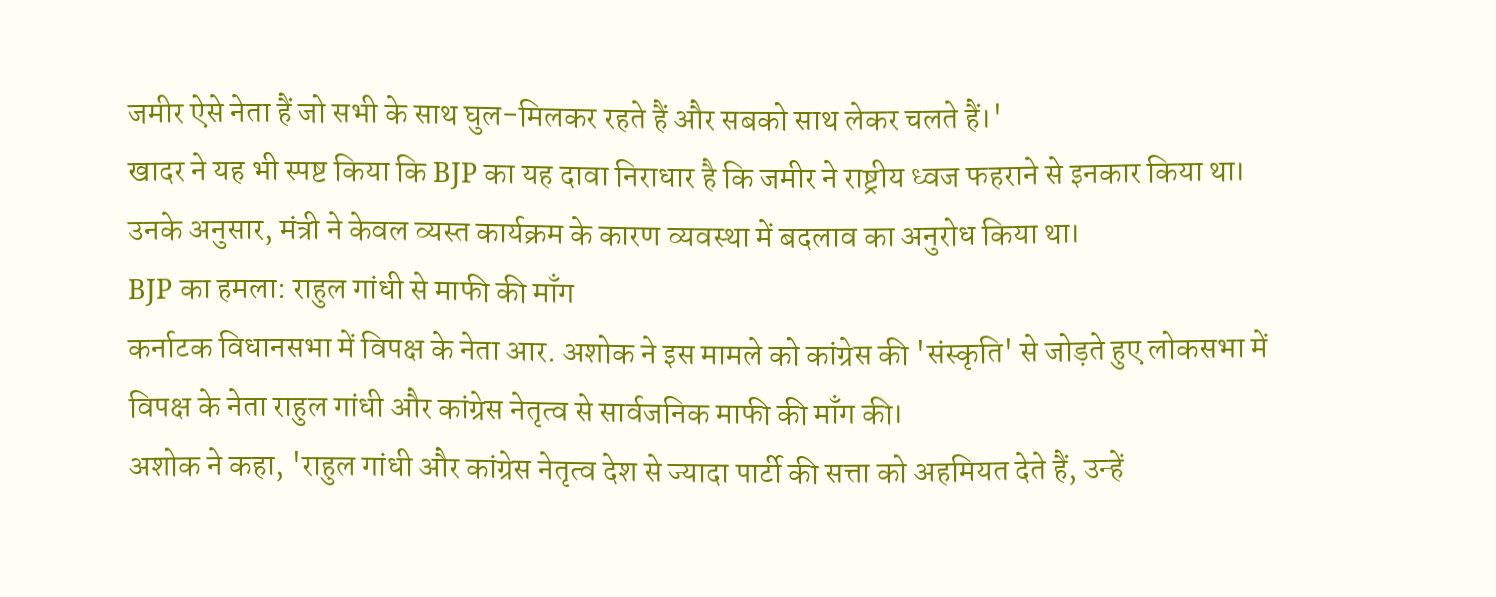जमीर ऐसे नेता हैं जो सभी के साथ घुल-मिलकर रहते हैं और सबको साथ लेकर चलते हैं।'
खादर ने यह भी स्पष्ट किया कि BJP का यह दावा निराधार है कि जमीर ने राष्ट्रीय ध्वज फहराने से इनकार किया था। उनके अनुसार, मंत्री ने केवल व्यस्त कार्यक्रम के कारण व्यवस्था में बदलाव का अनुरोध किया था।
BJP का हमला: राहुल गांधी से माफी की माँग
कर्नाटक विधानसभा में विपक्ष के नेता आर. अशोक ने इस मामले को कांग्रेस की 'संस्कृति' से जोड़ते हुए लोकसभा में विपक्ष के नेता राहुल गांधी और कांग्रेस नेतृत्व से सार्वजनिक माफी की माँग की।
अशोक ने कहा, 'राहुल गांधी और कांग्रेस नेतृत्व देश से ज्यादा पार्टी की सत्ता को अहमियत देते हैं, उन्हें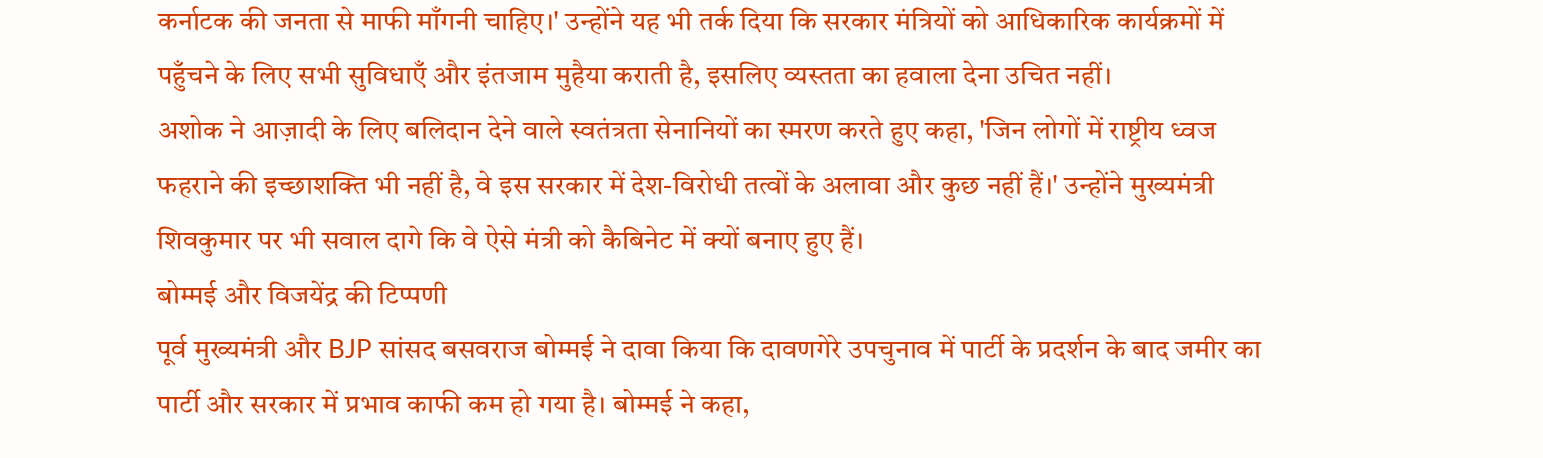कर्नाटक की जनता से माफी माँगनी चाहिए।' उन्होंने यह भी तर्क दिया कि सरकार मंत्रियों को आधिकारिक कार्यक्रमों में पहुँचने के लिए सभी सुविधाएँ और इंतजाम मुहैया कराती है, इसलिए व्यस्तता का हवाला देना उचित नहीं।
अशोक ने आज़ादी के लिए बलिदान देने वाले स्वतंत्रता सेनानियों का स्मरण करते हुए कहा, 'जिन लोगों में राष्ट्रीय ध्वज फहराने की इच्छाशक्ति भी नहीं है, वे इस सरकार में देश-विरोधी तत्वों के अलावा और कुछ नहीं हैं।' उन्होंने मुख्यमंत्री शिवकुमार पर भी सवाल दागे कि वे ऐसे मंत्री को कैबिनेट में क्यों बनाए हुए हैं।
बोम्मई और विजयेंद्र की टिप्पणी
पूर्व मुख्यमंत्री और BJP सांसद बसवराज बोम्मई ने दावा किया कि दावणगेरे उपचुनाव में पार्टी के प्रदर्शन के बाद जमीर का पार्टी और सरकार में प्रभाव काफी कम हो गया है। बोम्मई ने कहा,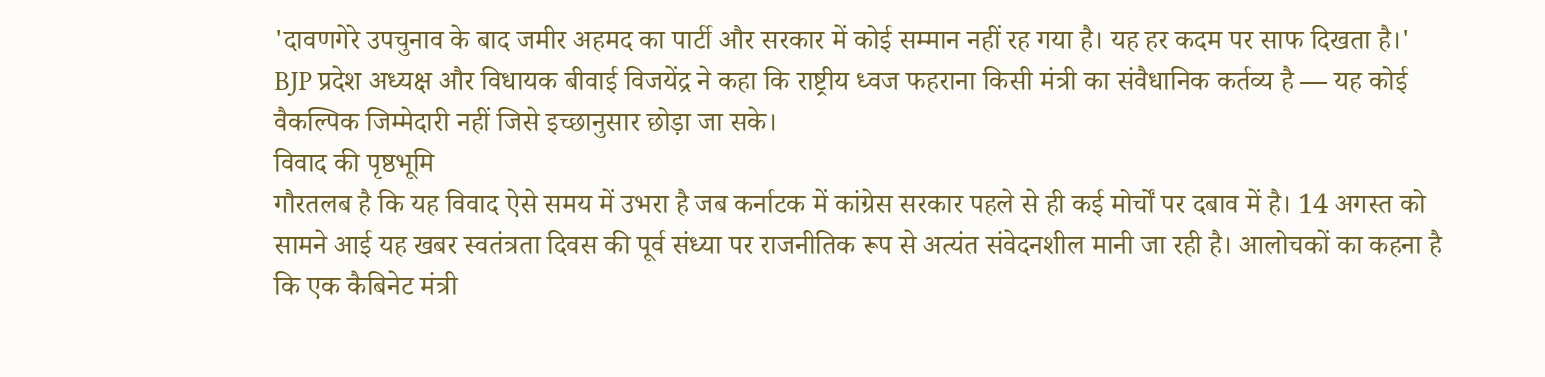'दावणगेरे उपचुनाव के बाद जमीर अहमद का पार्टी और सरकार में कोई सम्मान नहीं रह गया है। यह हर कदम पर साफ दिखता है।'
BJP प्रदेश अध्यक्ष और विधायक बीवाई विजयेंद्र ने कहा कि राष्ट्रीय ध्वज फहराना किसी मंत्री का संवैधानिक कर्तव्य है — यह कोई वैकल्पिक जिम्मेदारी नहीं जिसे इच्छानुसार छोड़ा जा सके।
विवाद की पृष्ठभूमि
गौरतलब है कि यह विवाद ऐसे समय में उभरा है जब कर्नाटक में कांग्रेस सरकार पहले से ही कई मोर्चों पर दबाव में है। 14 अगस्त को सामने आई यह खबर स्वतंत्रता दिवस की पूर्व संध्या पर राजनीतिक रूप से अत्यंत संवेदनशील मानी जा रही है। आलोचकों का कहना है कि एक कैबिनेट मंत्री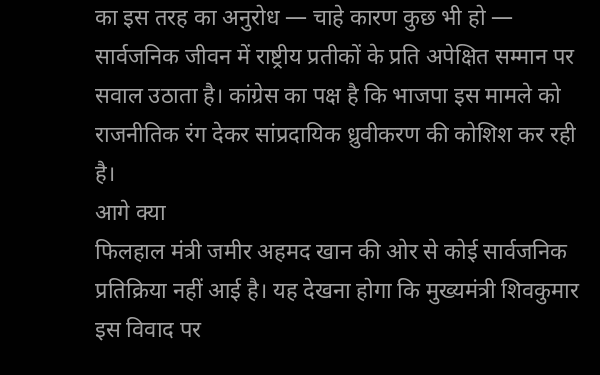का इस तरह का अनुरोध — चाहे कारण कुछ भी हो — सार्वजनिक जीवन में राष्ट्रीय प्रतीकों के प्रति अपेक्षित सम्मान पर सवाल उठाता है। कांग्रेस का पक्ष है कि भाजपा इस मामले को राजनीतिक रंग देकर सांप्रदायिक ध्रुवीकरण की कोशिश कर रही है।
आगे क्या
फिलहाल मंत्री जमीर अहमद खान की ओर से कोई सार्वजनिक प्रतिक्रिया नहीं आई है। यह देखना होगा कि मुख्यमंत्री शिवकुमार इस विवाद पर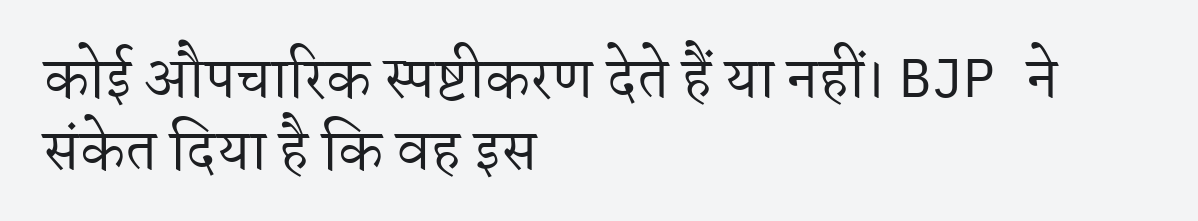कोई औपचारिक स्पष्टीकरण देते हैं या नहीं। BJP ने संकेत दिया है कि वह इस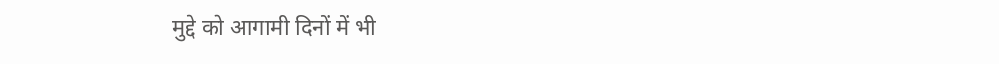मुद्दे को आगामी दिनों में भी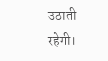उठाती रहेगी।